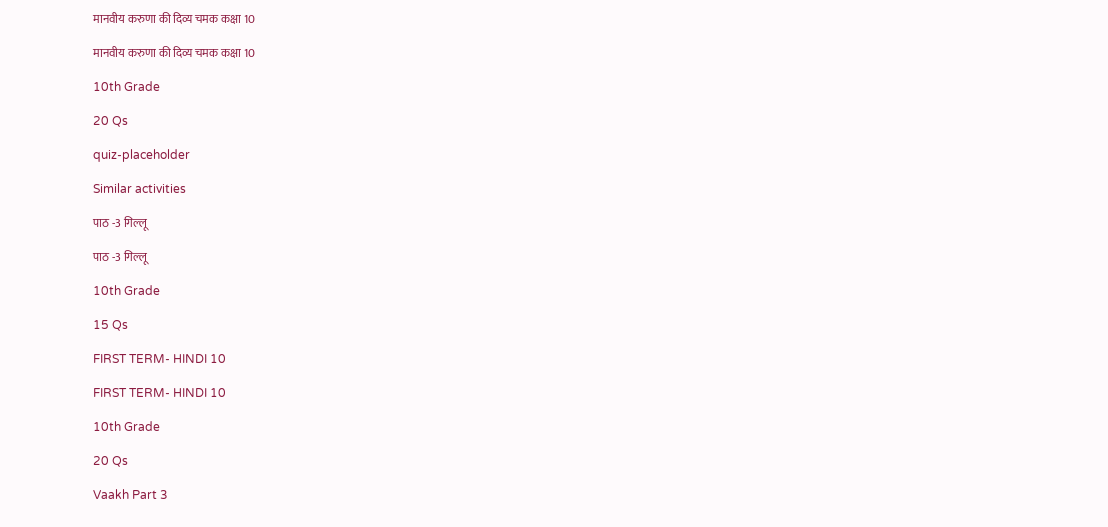मानवीय करुणा की दिव्य चमक कक्षा 10

मानवीय करुणा की दिव्य चमक कक्षा 10

10th Grade

20 Qs

quiz-placeholder

Similar activities

पाठ -3 गिल्लू

पाठ -3 गिल्लू

10th Grade

15 Qs

FIRST TERM- HINDI 10

FIRST TERM- HINDI 10

10th Grade

20 Qs

Vaakh Part 3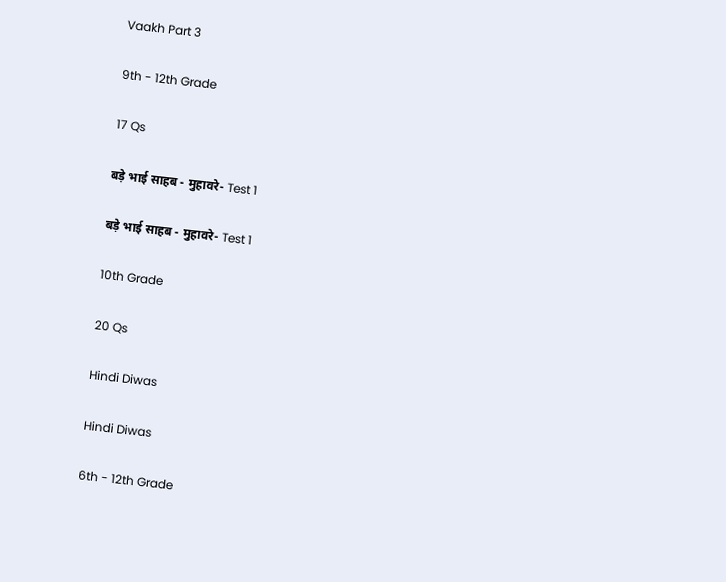Vaakh Part 3

9th - 12th Grade

17 Qs

बड़े भाई साहब - मुहावरे- Test 1

बड़े भाई साहब - मुहावरे- Test 1

10th Grade

20 Qs

Hindi Diwas

Hindi Diwas

6th - 12th Grade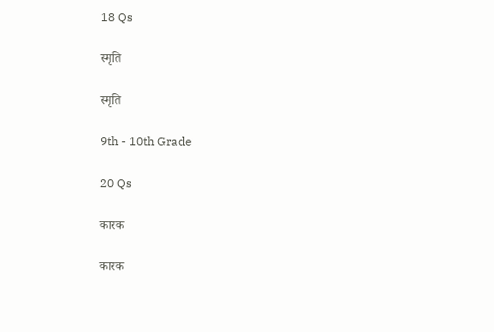18 Qs

स्मृति

स्मृति

9th - 10th Grade

20 Qs

कारक

कारक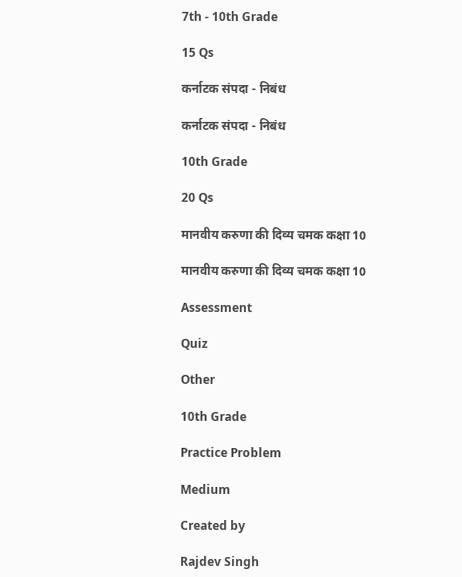7th - 10th Grade

15 Qs

कर्नाटक संपदा - निबंध

कर्नाटक संपदा - निबंध

10th Grade

20 Qs

मानवीय करुणा की दिव्य चमक कक्षा 10

मानवीय करुणा की दिव्य चमक कक्षा 10

Assessment

Quiz

Other

10th Grade

Practice Problem

Medium

Created by

Rajdev Singh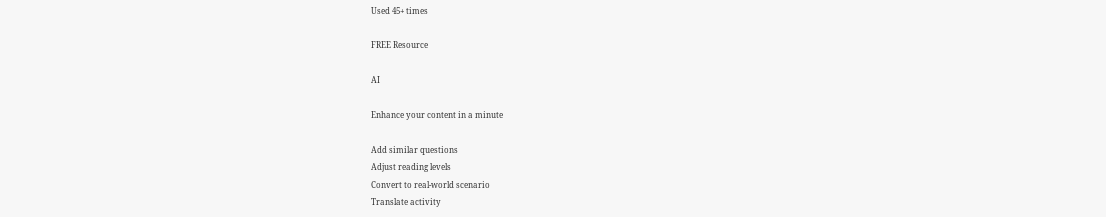Used 45+ times

FREE Resource

AI

Enhance your content in a minute

Add similar questions
Adjust reading levels
Convert to real-world scenario
Translate activity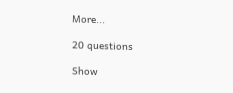More...

20 questions

Show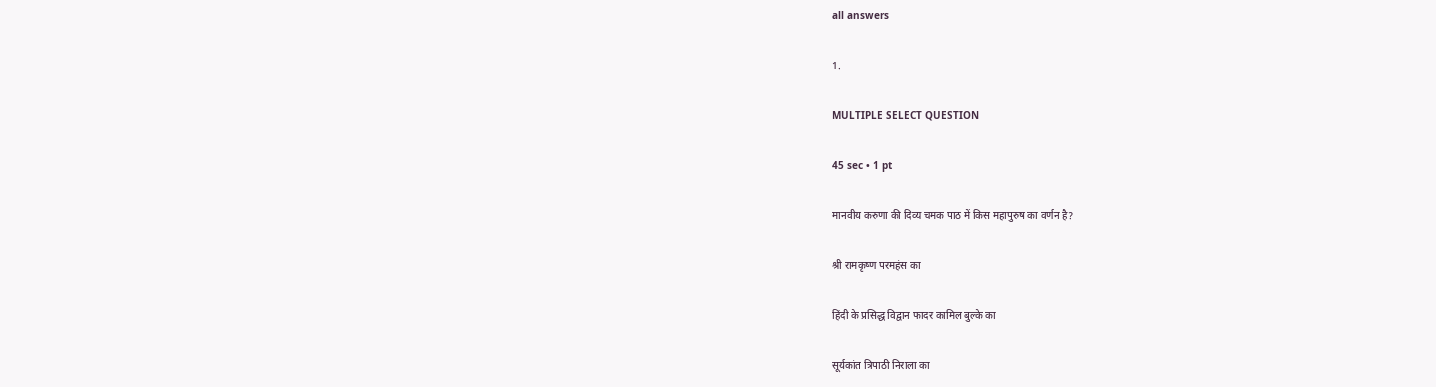all answers

1.

MULTIPLE SELECT QUESTION

45 sec • 1 pt

मानवीय करुणा की दिव्य चमक पाठ में किस महापुरुष का वर्णन है?

श्री रामकृष्ण परमहंस का

हिंदी के प्रसिद्ध विद्वान फादर कामिल बुल्के का

सूर्यकांत त्रिपाठी निराला का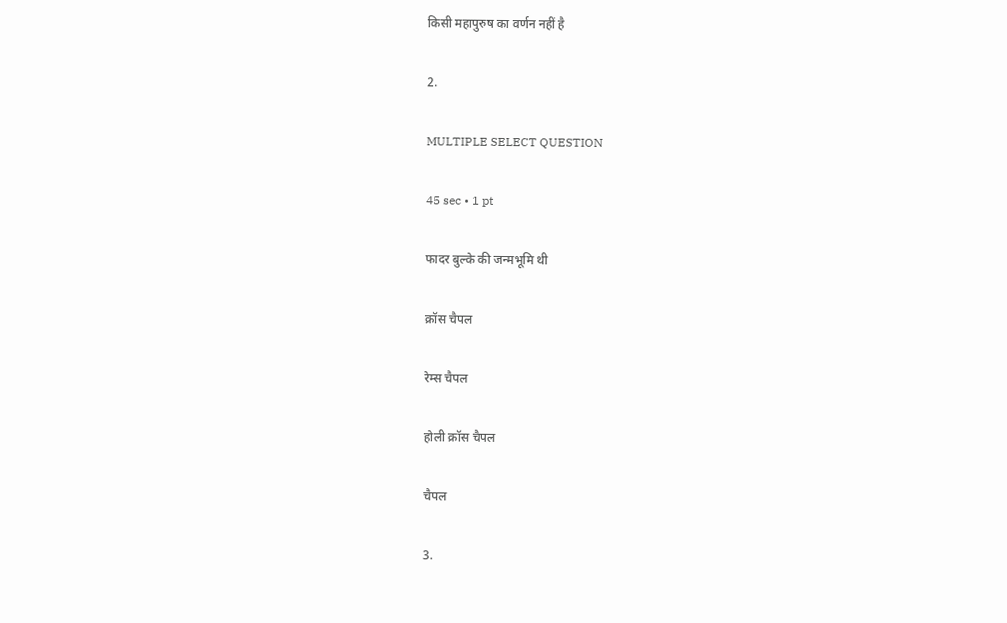किसी महापुरुष का वर्णन नहीं है

2.

MULTIPLE SELECT QUESTION

45 sec • 1 pt

फादर बुल्के की जन्मभूमि थी

क्रॉस चैपल

रेम्स चैपल

होली क्रॉस चैपल

चैपल

3.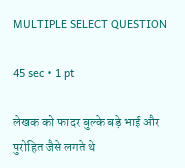MULTIPLE SELECT QUESTION

45 sec • 1 pt

लेखक को फादर बुल्के बड़े भाई और पुरोहित जैसे लगते थे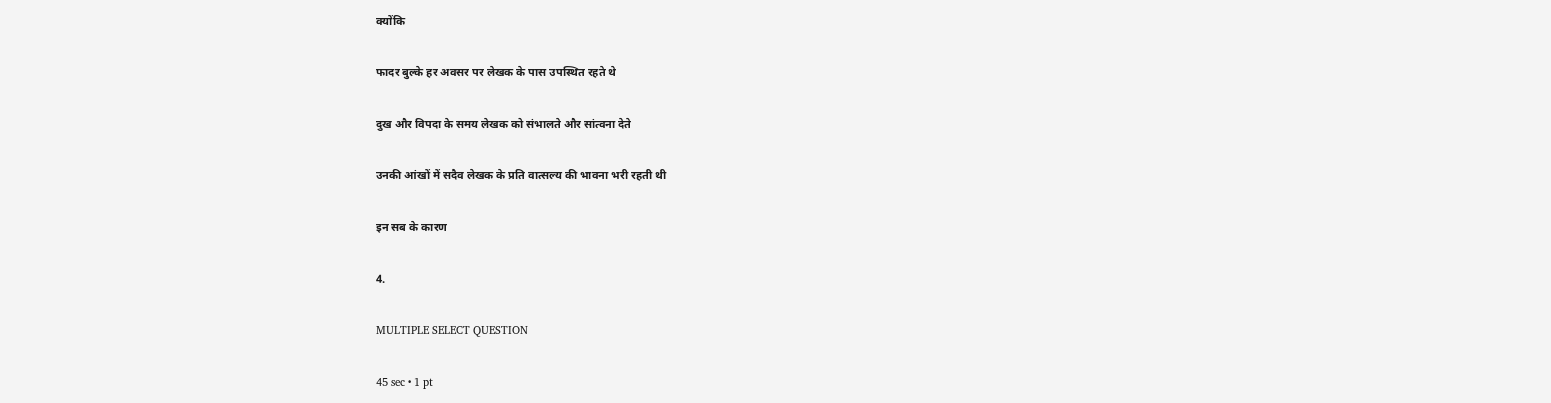क्योंकि

फादर बुल्के हर अवसर पर लेखक के पास उपस्थित रहते थे

दुख और विपदा के समय लेखक को संभालते और सांत्वना देते

उनकी आंखों में सदैव लेखक के प्रति वात्सल्य की भावना भरी रहती थी

इन सब के कारण

4.

MULTIPLE SELECT QUESTION

45 sec • 1 pt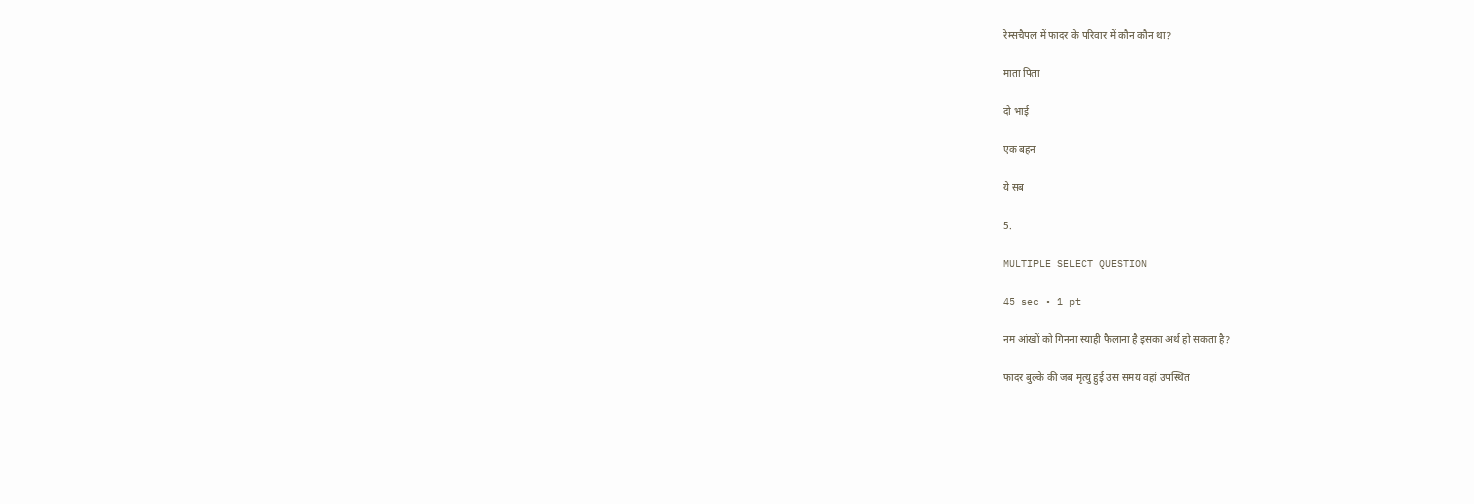रेम्सचैपल में फादर के परिवार में कौन कौन था?

माता पिता

दो भाई

एक बहन

ये सब

5.

MULTIPLE SELECT QUESTION

45 sec • 1 pt

नम आंखों को गिनना स्याही फैलाना है इसका अर्थ हो सकता है?

फादर बुल्के की जब मृत्यु हुई उस समय वहां उपस्थित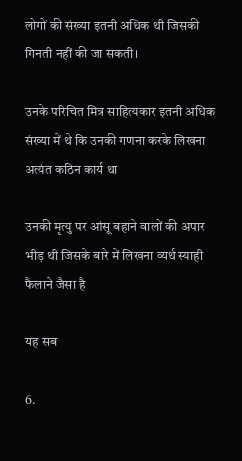लोगों की संख्या इतनी अधिक थी जिसकी गिनती नहीं की जा सकती।

उनके परिचित मित्र साहित्यकार इतनी अधिक संख्या में थे कि उनकी गणना करके लिखना अत्यंत कठिन कार्य था

उनकी मृत्यु पर आंसू बहाने वालों की अपार भीड़ थी जिसके बारे में लिखना व्यर्थ स्याही फैलाने जैसा है

यह सब

6.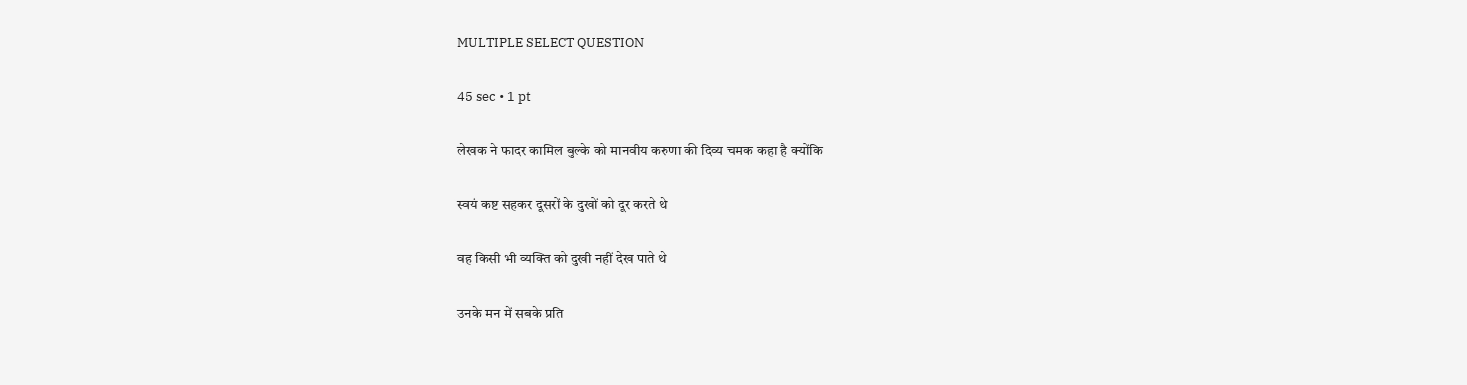MULTIPLE SELECT QUESTION

45 sec • 1 pt

लेखक ने फादर कामिल बुल्के को मानवीय करुणा की दिव्य चमक कहा है क्योंकि

स्वयं कष्ट सहकर दूसरों के दुखों को दूर करते थे

वह किसी भी व्यक्ति को दुखी नहीं देख पाते थे

उनके मन में सबके प्रति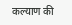कल्याण की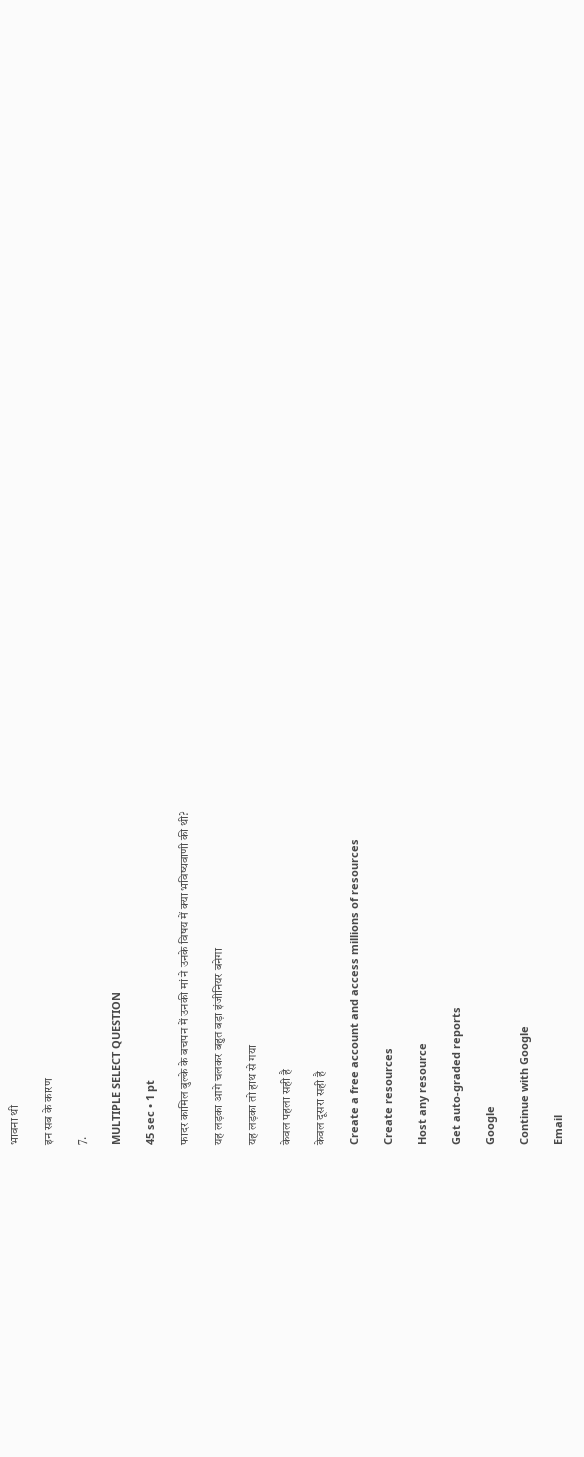भावना थी

इन सब के कारण

7.

MULTIPLE SELECT QUESTION

45 sec • 1 pt

फादर कामिल बुल्के के बचपन में उनकी मां ने उनके विषय में क्या भविष्यवाणी की थी?

यह लड़का आगे चलकर बहुत बड़ा इंजीनियर बनेगा

यह लड़का तो हाथ से गया

केवल पहला सही है

केवल दूसरा सही है

Create a free account and access millions of resources

Create resources

Host any resource

Get auto-graded reports

Google

Continue with Google

Email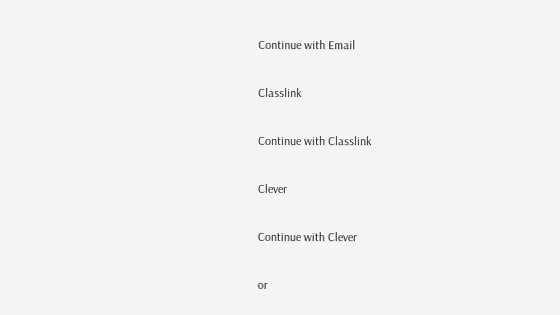Continue with Email

Classlink

Continue with Classlink

Clever

Continue with Clever

or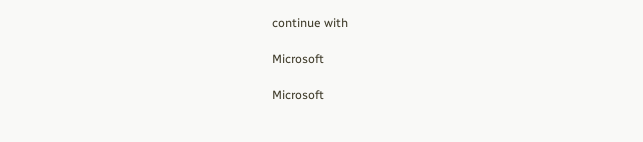continue with

Microsoft

Microsoft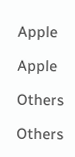Apple

Apple

Others

Others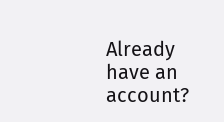Already have an account?